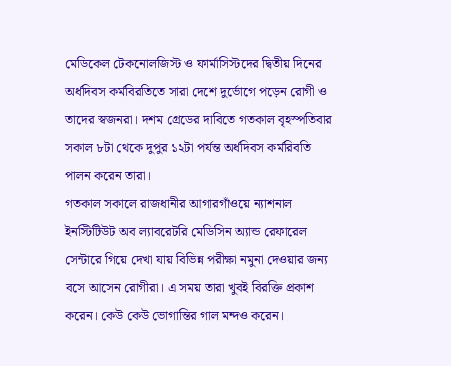মেডিকেল টেকনোলজিস্ট ও ফার্মাসিস্টদের দ্বিতীয় দিনের অর্ধদিবস কর্মবিরতিতে সারা দেশে দুর্ভোগে পড়েন রোগী ও তাদের স্বজনরা। দশম গ্রেডের দাবিতে গতকাল বৃহস্পতিবার সকাল ৮টা থেকে দুপুর ১২টা পর্যন্ত অর্ধদিবস কর্মরিবতি পালন করেন তারা।
গতকাল সকালে রাজধানীর আগারগাঁওয়ে ন্যাশনাল ইনস্টিটিউট অব ল্যাবরেটরি মেডিসিন অ্যান্ড রেফারেল সেন্টারে গিয়ে দেখা যায় বিভিন্ন পরীক্ষা নমুনা দেওয়ার জন্য বসে আসেন রোগীরা। এ সময় তারা খুবই বিরক্তি প্রকাশ করেন। কেউ কেউ ভোগান্তির গাল মন্দও করেন।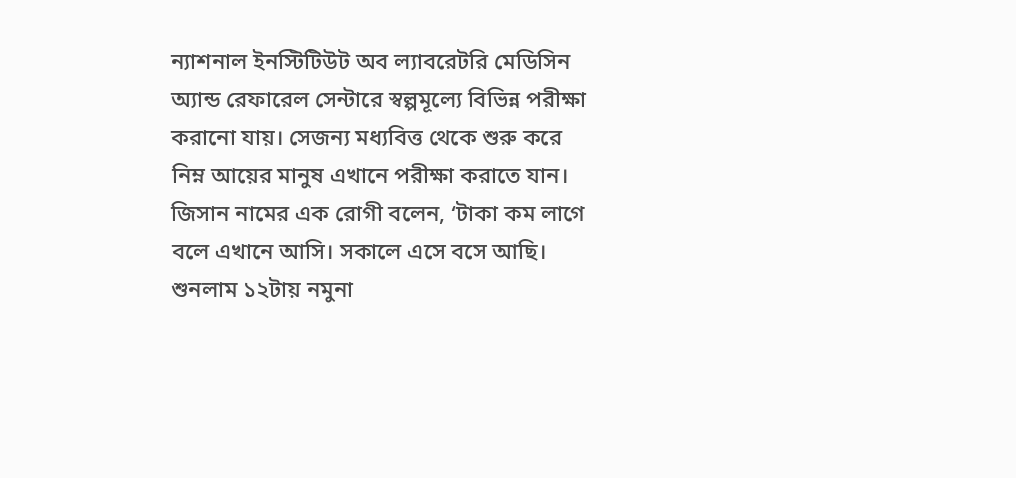ন্যাশনাল ইনস্টিটিউট অব ল্যাবরেটরি মেডিসিন অ্যান্ড রেফারেল সেন্টারে স্বল্পমূল্যে বিভিন্ন পরীক্ষা করানো যায়। সেজন্য মধ্যবিত্ত থেকে শুরু করে নিম্ন আয়ের মানুষ এখানে পরীক্ষা করাতে যান।
জিসান নামের এক রোগী বলেন, ‘টাকা কম লাগে বলে এখানে আসি। সকালে এসে বসে আছি। শুনলাম ১২টায় নমুনা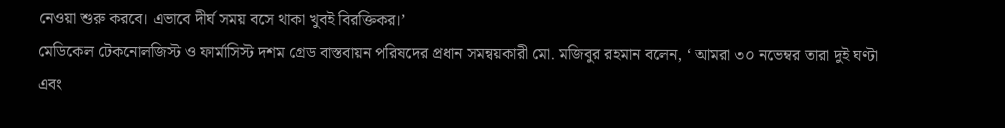নেওয়া শুরু করবে। এভাবে দীর্ঘ সময় বসে থাকা খুবই বিরক্তিকর।’
মেডিকেল টেকনোলজিস্ট ও ফার্মাসিস্ট দশম গ্রেড বাস্তবায়ন পরিষদের প্রধান সমন্বয়কারী মো. মজিবুর রহমান বলেন, ‘ আমরা ৩০ নভেম্বর তারা দুই ঘণ্টা এবং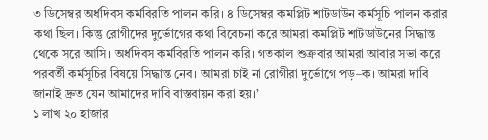৩ ডিসেম্বর অর্ধদিবস কর্মবিরতি পালন করি। ৪ ডিসেম্বর কমপ্লিট শাটডাউন কর্মসূচি পালন করার কথা ছিল। কিন্তু রোগীদের দুর্ভোগের কথা বিবেচনা করে আমরা কমপ্লিট শাটডাউনের সিদ্ধান্ত থেকে সরে আসি। অর্ধদিবস কর্মবিরতি পালন করি। গতকাল শুক্রবার আমরা আবার সভা করে পরবর্তী কর্মসূচির বিষয়ে সিদ্ধান্ত নেব। আমরা চাই না রোগীরা দুর্ভোগে পড়–ক। আমরা দাবি জানাই দ্রুত যেন আমাদের দাবি বাস্তবায়ন করা হয়।’
১ লাখ ২০ হাজার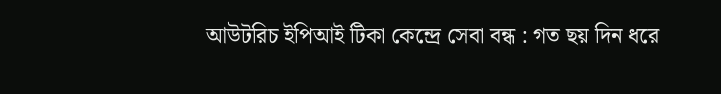আউটরিচ ইপিআই টিকা কেন্দ্রে সেবা বন্ধ : গত ছয় দিন ধরে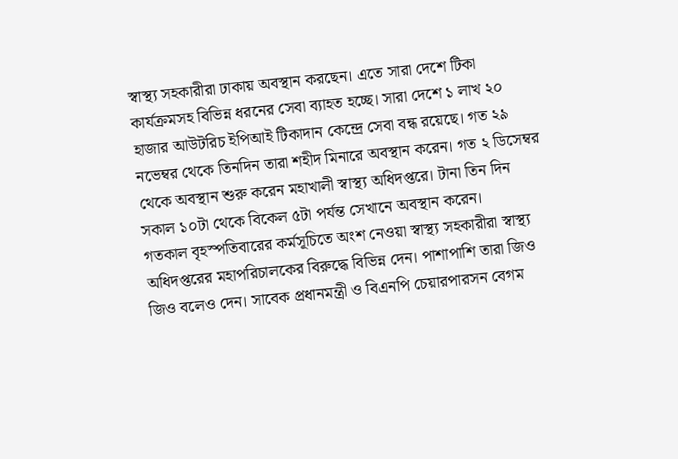স্বাস্থ্য সহকারীরা ঢাকায় অবস্থান করছেন। এতে সারা দেশে টিকা কার্যক্রমসহ বিভিন্ন ধরনের সেবা ব্যাহত হচ্ছে। সারা দেশে ১ লাখ ২০ হাজার আউটরিচ ইপিআই টিকাদান কেন্দ্রে সেবা বন্ধ রয়েছে। গত ২৯ নভেম্বর থেকে তিনদিন তারা শহীদ মিনারে অবস্থান করেন। গত ২ ডিসেম্বর থেকে অবস্থান শুরু করেন মহাখালী স্বাস্থ্য অধিদপ্তরে। টানা তিন দিন সকাল ১০টা থেকে বিকেল ৫টা পর্যন্ত সেখানে অবস্থান করেন।
গতকাল বৃহস্পতিবারের কর্মসূচিতে অংশ নেওয়া স্বাস্থ্য সহকারীরা স্বাস্থ্য অধিদপ্তরের মহাপরিচালকের বিরুদ্ধে বিভিন্ন দেন। পাশাপাশি তারা জিও জিও বলেও দেন। সাবেক প্রধানমন্ত্রী ও বিএনপি চেয়ারপারসন বেগম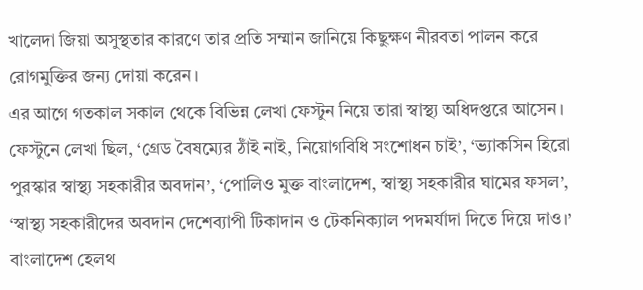খালেদা জিয়া অসুস্থতার কারণে তার প্রতি সম্মান জানিয়ে কিছুক্ষণ নীরবতা পালন করে রোগমুক্তির জন্য দোয়া করেন।
এর আগে গতকাল সকাল থেকে বিভিন্ন লেখা ফেস্টুন নিয়ে তারা স্বাস্থ্য অধিদপ্তরে আসেন। ফেস্টুনে লেখা ছিল, ‘গ্রেড বৈষম্যের ঠাঁই নাই, নিয়োগবিধি সংশোধন চাই’, ‘ভ্যাকসিন হিরো পুরস্কার স্বাস্থ্য সহকারীর অবদান’, ‘পোলিও মুক্ত বাংলাদেশ, স্বাস্থ্য সহকারীর ঘামের ফসল’, ‘স্বাস্থ্য সহকারীদের অবদান দেশেব্যাপী টিকাদান ও টেকনিক্যাল পদমর্যাদা দিতে দিয়ে দাও।’
বাংলাদেশ হেলথ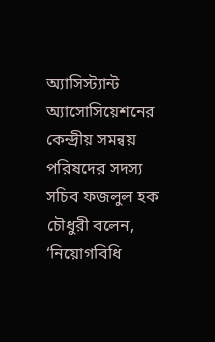অ্যাসিস্ট্যান্ট অ্যাসোসিয়েশনের কেন্দ্রীয় সমন্বয় পরিষদের সদস্য সচিব ফজলুল হক চৌধুরী বলেন, ‘নিয়োগবিধি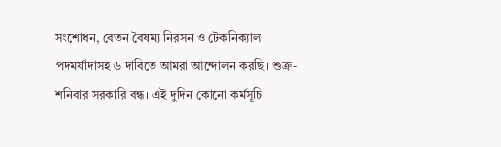সংশোধন, বেতন বৈষম্য নিরসন ও টেকনিক্যাল পদমর্যাদাসহ ৬ দাবিতে আমরা আন্দোলন করছি। শুক্র-শনিবার সরকারি বন্ধ। এই দুদিন কোনো কর্মসূচি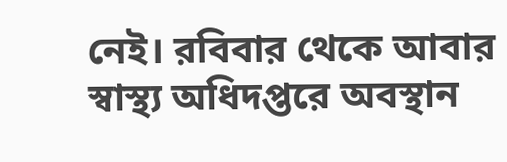নেই। রবিবার থেকে আবার স্বাস্থ্য অধিদপ্তরে অবস্থান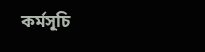কর্মসূচি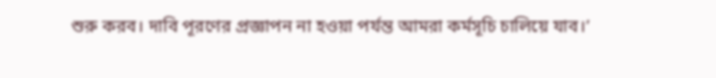শুরু করব। দাবি পূরণের প্রজ্ঞাপন না হওয়া পর্যন্ত আমরা কর্মসূচি চালিয়ে যাব।’